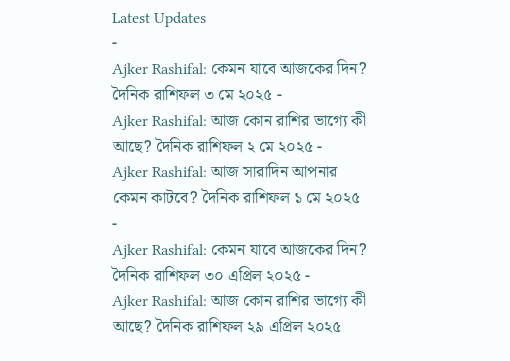Latest Updates
-
Ajker Rashifal: কেমন যাবে আজকের দিন? দৈনিক রাশিফল ৩ মে ২০২৫ -
Ajker Rashifal: আজ কোন রাশির ভাগ্যে কী আছে? দৈনিক রাশিফল ২ মে ২০২৫ -
Ajker Rashifal: আজ সারাদিন আপনার কেমন কাটবে? দৈনিক রাশিফল ১ মে ২০২৫ -
Ajker Rashifal: কেমন যাবে আজকের দিন? দৈনিক রাশিফল ৩০ এপ্রিল ২০২৫ -
Ajker Rashifal: আজ কোন রাশির ভাগ্যে কী আছে? দৈনিক রাশিফল ২৯ এপ্রিল ২০২৫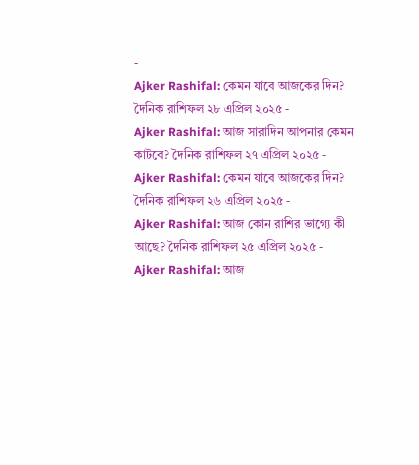-
Ajker Rashifal: কেমন যাবে আজকের দিন? দৈনিক রাশিফল ২৮ এপ্রিল ২০২৫ -
Ajker Rashifal: আজ সারাদিন আপনার কেমন কাটবে? দৈনিক রাশিফল ২৭ এপ্রিল ২০২৫ -
Ajker Rashifal: কেমন যাবে আজকের দিন? দৈনিক রাশিফল ২৬ এপ্রিল ২০২৫ -
Ajker Rashifal: আজ কোন রাশির ভাগ্যে কী আছে? দৈনিক রাশিফল ২৫ এপ্রিল ২০২৫ -
Ajker Rashifal: আজ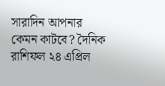সারাদিন আপনার কেমন কাটবে? দৈনিক রাশিফল ২৪ এপ্রিল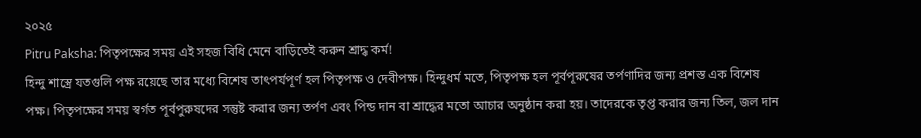২০২৫
Pitru Paksha: পিতৃপক্ষের সময় এই সহজ বিধি মেনে বাড়িতেই করুন শ্রাদ্ধ কর্ম!
হিন্দু শাস্ত্রে যতগুলি পক্ষ রয়েছে তার মধ্যে বিশেষ তাৎপর্যপূর্ণ হল পিতৃপক্ষ ও দেবীপক্ষ। হিন্দুধর্ম মতে, পিতৃপক্ষ হল পূর্বপূরুষের তর্পণাদির জন্য প্রশস্ত এক বিশেষ পক্ষ। পিতৃপক্ষের সময় স্বর্গত পূর্বপুরুষদের সন্তুষ্ট করার জন্য তর্পণ এবং পিন্ড দান বা শ্রাদ্ধের মতো আচার অনুষ্ঠান করা হয়। তাদেরকে তৃপ্ত করার জন্য তিল, জল দান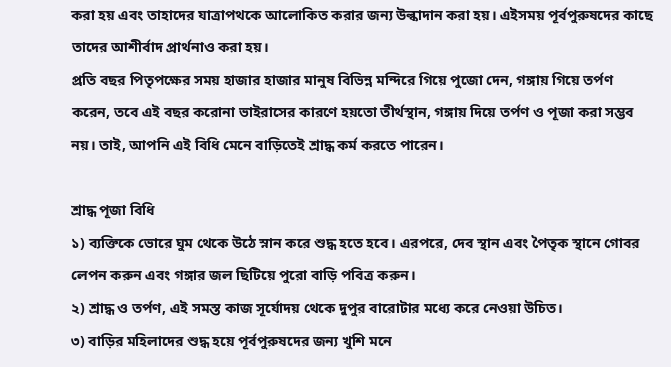করা হয় এবং তাহাদের যাত্রাপথকে আলোকিত করার জন্য উল্কাদান করা হয়। এইসময় পূর্বপুরুষদের কাছে তাদের আশীর্বাদ প্রার্থনাও করা হয়।
প্রতি বছর পিতৃপক্ষের সময় হাজার হাজার মানুষ বিভিন্ন মন্দিরে গিয়ে পুজো দেন, গঙ্গায় গিয়ে তর্পণ করেন, তবে এই বছর করোনা ভাইরাসের কারণে হয়তো তীর্থস্থান, গঙ্গায় দিয়ে তর্পণ ও পূজা করা সম্ভব নয়। তাই, আপনি এই বিধি মেনে বাড়িতেই শ্রাদ্ধ কর্ম করতে পারেন।

শ্রাদ্ধ পূজা বিধি
১) ব্যক্তিকে ভোরে ঘুম থেকে উঠে স্নান করে শুদ্ধ হতে হবে। এরপরে, দেব স্থান এবং পৈতৃক স্থানে গোবর লেপন করুন এবং গঙ্গার জল ছিটিয়ে পুরো বাড়ি পবিত্র করুন।
২) শ্রাদ্ধ ও তর্পণ, এই সমস্ত কাজ সূর্যোদয় থেকে দুপুর বারোটার মধ্যে করে নেওয়া উচিত।
৩) বাড়ির মহিলাদের শুদ্ধ হয়ে পূর্বপুরুষদের জন্য খুশি মনে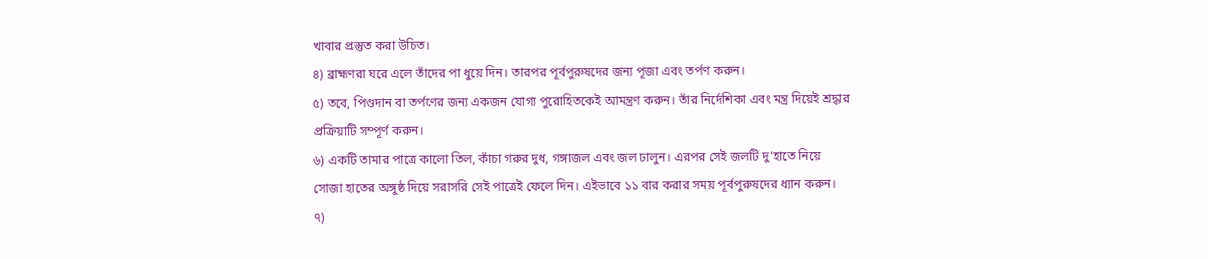খাবার প্রস্তুত করা উচিত।
৪) ব্রাহ্মণরা ঘরে এলে তাঁদের পা ধুয়ে দিন। তারপর পূর্বপুরুষদের জন্য পূজা এবং তর্পণ করুন।
৫) তবে, পিণ্ডদান বা তর্পণের জন্য একজন যোগ্য পুরোহিতকেই আমন্ত্রণ করুন। তাঁর নির্দেশিকা এবং মন্ত্র দিয়েই শ্রদ্ধার প্রক্রিয়াটি সম্পূর্ণ করুন।
৬) একটি তামার পাত্রে কালো তিল, কাঁচা গরুর দুধ, গঙ্গাজল এবং জল ঢালুন। এরপর সেই জলটি দু'হাতে নিয়ে সোজা হাতের অঙ্গুষ্ঠ দিয়ে সরাসরি সেই পাত্রেই ফেলে দিন। এইভাবে ১১ বার করার সময় পূর্বপুরুষদের ধ্যান করুন।
৭)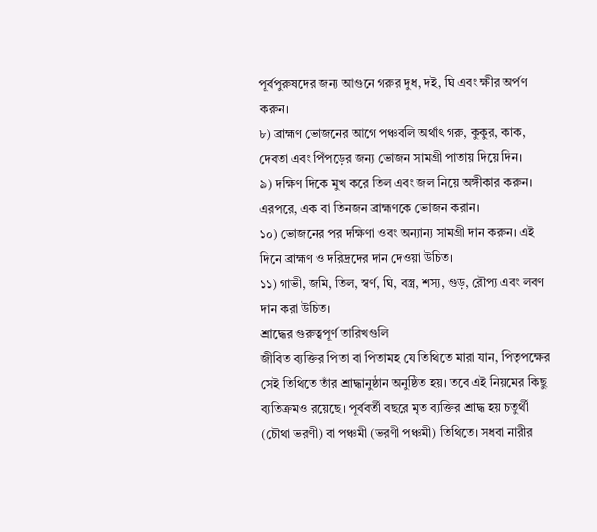পূর্বপুরুষদের জন্য আগুনে গরুর দুধ, দই, ঘি এবং ক্ষীর অর্পণ করুন।
৮) ব্রাহ্মণ ভোজনের আগে পঞ্চবলি অর্থাৎ গরু, কুকুর, কাক, দেবতা এবং পিঁপড়ের জন্য ভোজন সামগ্রী পাতায় দিয়ে দিন।
৯) দক্ষিণ দিকে মুখ করে তিল এবং জল নিয়ে অঙ্গীকার করুন। এরপরে, এক বা তিনজন ব্রাহ্মণকে ভোজন করান।
১০) ভোজনের পর দক্ষিণা ওবং অন্যান্য সামগ্রী দান করুন। এই দিনে ব্রাহ্মণ ও দরিদ্রদের দান দেওয়া উচিত।
১১) গাভী, জমি, তিল, স্বর্ণ, ঘি, বস্ত্র, শস্য, গুড়, রৌপ্য এবং লবণ দান করা উচিত।
শ্রাদ্ধের গুরুত্বপূর্ণ তারিখগুলি
জীবিত ব্যক্তির পিতা বা পিতামহ যে তিথিতে মারা যান, পিতৃপক্ষের সেই তিথিতে তাঁর শ্রাদ্ধানুষ্ঠান অনুষ্ঠিত হয়। তবে এই নিয়মের কিছু ব্যতিক্রমও রয়েছে। পূর্ববর্তী বছরে মৃত ব্যক্তির শ্রাদ্ধ হয় চতুর্থী (চৌথা ভরণী) বা পঞ্চমী (ভরণী পঞ্চমী) তিথিতে। সধবা নারীর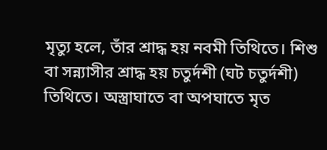মৃত্যু হলে, তাঁর শ্রাদ্ধ হয় নবমী তিথিতে। শিশু বা সন্ন্যাসীর শ্রাদ্ধ হয় চতুর্দশী (ঘট চতুর্দশী) তিথিতে। অস্ত্রাঘাতে বা অপঘাতে মৃত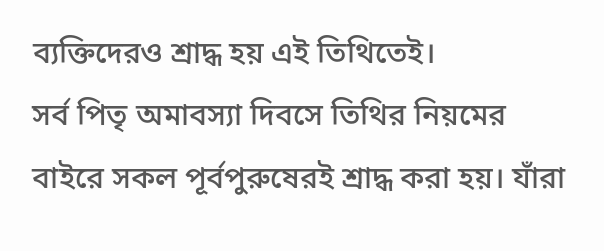ব্যক্তিদেরও শ্রাদ্ধ হয় এই তিথিতেই।
সর্ব পিতৃ অমাবস্যা দিবসে তিথির নিয়মের বাইরে সকল পূর্বপুরুষেরই শ্রাদ্ধ করা হয়। যাঁরা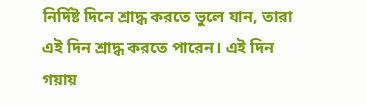নির্দিষ্ট দিনে শ্রাদ্ধ করতে ভুলে যান, তারা এই দিন শ্রাদ্ধ করতে পারেন। এই দিন গয়ায়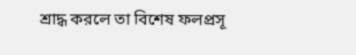শ্রাদ্ধ করলে তা বিশেষ ফলপ্রসূ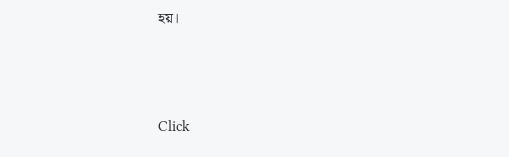হয়।



Click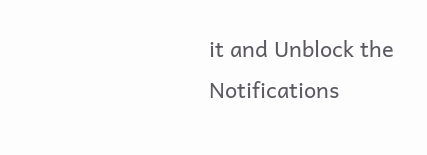it and Unblock the Notifications